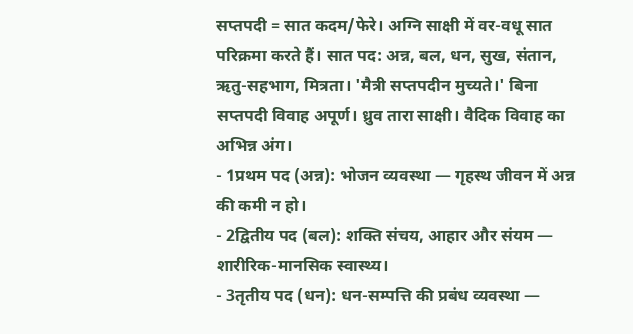सप्तपदी = सात कदम/फेरे। अग्नि साक्षी में वर-वधू सात परिक्रमा करते हैं। सात पद: अन्न, बल, धन, सुख, संतान, ऋतु-सहभाग, मित्रता। 'मैत्री सप्तपदीन मुच्यते।' बिना सप्तपदी विवाह अपूर्ण। ध्रुव तारा साक्षी। वैदिक विवाह का अभिन्न अंग।
- 1प्रथम पद (अन्न): भोजन व्यवस्था — गृहस्थ जीवन में अन्न की कमी न हो।
- 2द्वितीय पद (बल): शक्ति संचय, आहार और संयम — शारीरिक-मानसिक स्वास्थ्य।
- 3तृतीय पद (धन): धन-सम्पत्ति की प्रबंध व्यवस्था —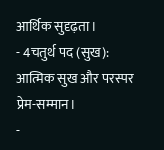आर्थिक सुदृढ़ता।
- 4चतुर्थ पद (सुख): आत्मिक सुख और परस्पर प्रेम-सम्मान।
-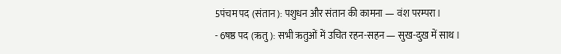5पंचम पद (संतान): पशुधन और संतान की कामना — वंश परम्परा।
- 6षष्ठ पद (ऋतु): सभी ऋतुओं में उचित रहन-सहन — सुख-दुख में साथ।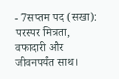- 7सप्तम पद (सखा): परस्पर मित्रता, वफादारी और जीवनपर्यंत साथ।